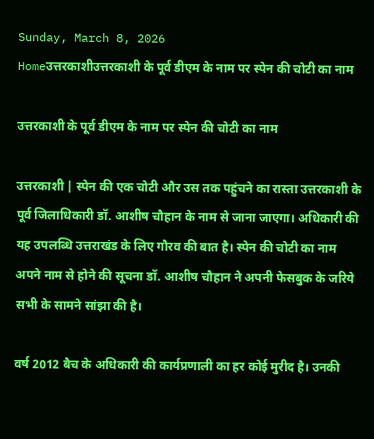Sunday, March 8, 2026
Homeउत्तरकाशीउत्तरकाशी के पूर्व डीएम के नाम पर स्पेन की चोटी का नाम

उत्तरकाशी के पूर्व डीएम के नाम पर स्पेन की चोटी का नाम

उत्तरकाशी | स्पेन की एक चोटी और उस तक पहुंचने का रास्ता उत्तरकाशी के पूर्व जिलाधिकारी डॉ. आशीष चौहान के नाम से जाना जाएगा। अधिकारी की यह उपलब्धि उत्तराखंड के लिए गौरव की बात है। स्पेन की चोटी का नाम अपने नाम से होने की सूचना डॉ. आशीष चौहान ने अपनी फेसबुक के जरिये सभी के सामने सांझा की है।

वर्ष 2012 बैच के अधिकारी की कार्यप्रणाली का हर कोई मुरीद है। उनकी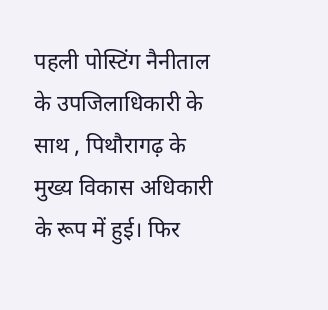पहली पोस्टिंग नैनीताल के उपजिलाधिकारी के साथ , पिथौरागढ़ के मुख्य विकास अधिकारी के रूप में हुई। फिर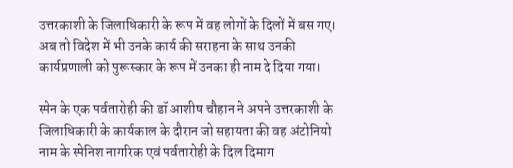उत्तरकाशी के जिलाधिकारी के रूप में वह लोगों के दिलों में बस गए। अब तो विदेश में भी उनके कार्य की सराहना के साथ उनकी कार्यप्रणाली को पुरूस्कार के रूप में उनका ही नाम दे दिया गया।

स्पेन के एक पर्वतारोही की डॉ आशीष चौहान ने अपने उत्तरकाशी के जिलाधिकारी के कार्यकाल के दौरान जो सहायता की वह अंटोनियो नाम के स्पेनिश नागरिक एवं पर्वतारोही के दिल दिमाग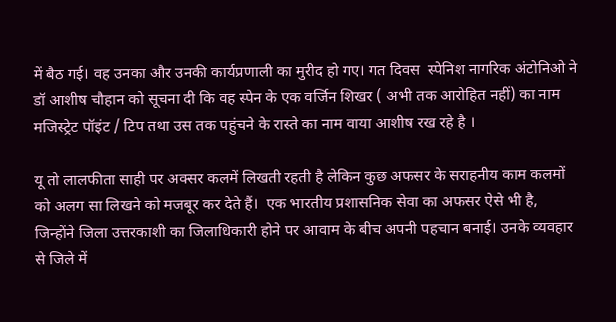में बैठ गई। वह उनका और उनकी कार्यप्रणाली का मुरीद हो गए। गत दिवस  स्पेनिश नागरिक अंटोनिओ ने डॉ आशीष चौहान को सूचना दी कि वह स्पेन के एक वर्जिन शिखर ( अभी तक आरोहित नहीं) का नाम मजिस्ट्रेट पॉइंट / टिप तथा उस तक पहुंचने के रास्ते का नाम वाया आशीष रख रहे है ।

यू तो लालफीता साही पर अक्सर कलमें लिखती रहती है लेकिन कुछ अफसर के सराहनीय काम कलमों को अलग सा लिखने को मजबूर कर देते हैं।  एक भारतीय प्रशासनिक सेवा का अफसर ऐसे भी है, जिन्होंने जिला उत्तरकाशी का जिलाधिकारी होने पर आवाम के बीच अपनी पहचान बनाई। उनके व्यवहार से जिले में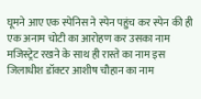घूमने आए एक स्पेनिस ने स्पेन पहुंच कर स्पेन की ही एक अनाम चोटी का आरोहण कर उसका नाम मजिस्ट्रेट रखने के साथ ही रास्ते का नाम इस जिलाधीश डॉक्टर आशीष चौहान का नाम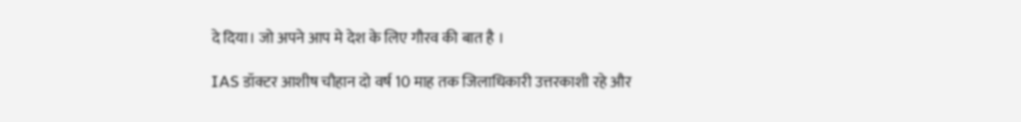दे दिया। जो अपने आप मे देश के लिए गौरव की बात है ।

IAS डॉक्टर आशीष चौहान दो वर्ष 10 माह तक जिलाधिकारी उत्तरकाशी रहे और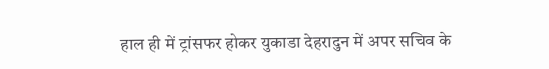हाल ही में ट्रांसफर होकर युकाडा देहरादुन में अपर सचिव के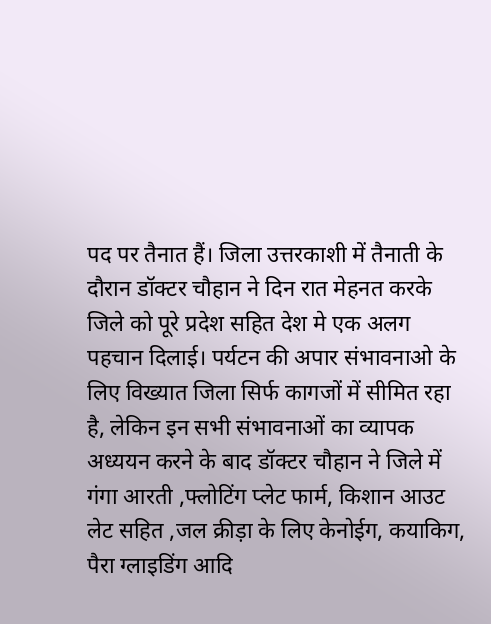पद पर तैनात हैं। जिला उत्तरकाशी में तैनाती के दौरान डॉक्टर चौहान ने दिन रात मेहनत करके जिले को पूरे प्रदेश सहित देश मे एक अलग पहचान दिलाई। पर्यटन की अपार संभावनाओ के लिए विख्यात जिला सिर्फ कागजों में सीमित रहा है, लेकिन इन सभी संभावनाओं का व्यापक अध्ययन करने के बाद डॉक्टर चौहान ने जिले में गंगा आरती ,फ्लोटिंग प्लेट फार्म, किशान आउट लेट सहित ,जल क्रीड़ा के लिए केनोईग, कयाकिग, पैरा ग्लाइडिंग आदि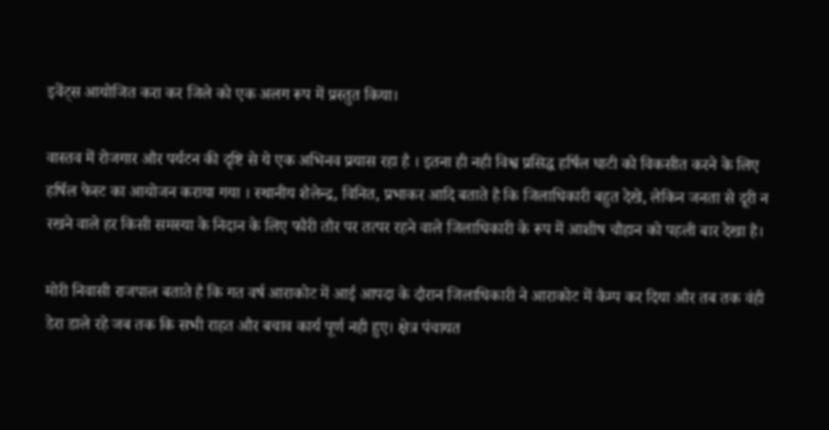इवेंट्स आयोजित करा कर जिले को एक अलग रूप में प्रस्तुत किया।

वास्तव में रोजगार और पर्यटन की दृष्टि से ये एक अभिनव प्रयास रहा है । इतना ही नही विश्व प्रसिद्ध हर्षिल घाटी को विकसीत करने के लिए हर्षिल फेस्ट का आयोजन कराया गया । स्थानीय शैलेन्द्र, विनित, प्रभाकर आदि बताते है कि जिलाधिकारी बहुत देखे, लेकिन जनता से दूरी न रखने वाले हर किसी समस्या के निदान के लिए फौरी तौर पर तत्पर रहने वाले जिलाधिकारी के रूप में आशीष चौहान को पहली बार देखा है।

मोरी निवासी राजपाल बताते है कि गत वर्ष आराकोट में आई आपदा के दौरान जिलाधिकारी ने आराकोट में कैम्प कर दिया और तब तक वंही डेरा डाले रहे जब तक कि सभी राहत और बचाव कार्य पूर्ण नही हुए। क्षेत्र पंचायत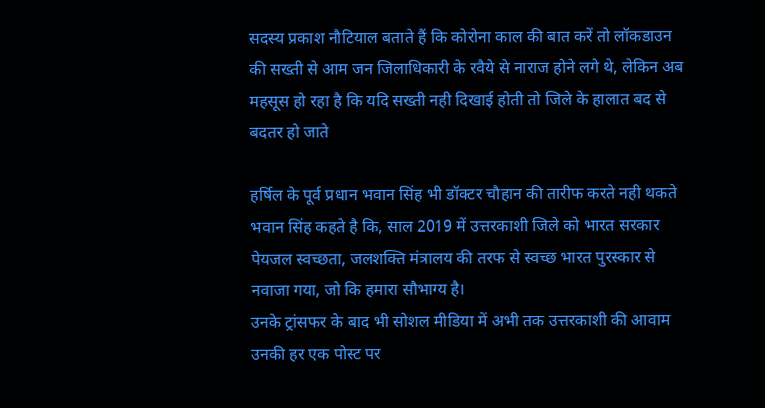सदस्य प्रकाश नौटियाल बताते हैं कि कोरोना काल की बात करें तो लॉकडाउन की सख्ती से आम जन जिलाधिकारी के रवैये से नाराज होने लगे थे, लेकिन अब महसूस हो रहा है कि यदि सख्ती नही दिखाई होती तो जिले के हालात बद से बदतर हो जाते

हर्षिल के पूर्व प्रधान भवान सिंह भी डॉक्टर चौहान की तारीफ करते नही थकते भवान सिंह कहते है कि, साल 2019 में उत्तरकाशी जिले को भारत सरकार पेयजल स्वच्छता, जलशक्ति मंत्रालय की तरफ से स्वच्छ भारत पुरस्कार से नवाजा गया, जो कि हमारा सौभाग्य है।
उनके ट्रांसफर के बाद भी सोशल मीडिया में अभी तक उत्तरकाशी की आवाम उनकी हर एक पोस्ट पर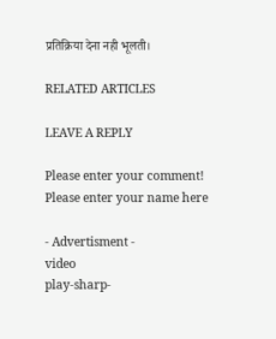प्रतिक्रिया देना नही भूलती।

RELATED ARTICLES

LEAVE A REPLY

Please enter your comment!
Please enter your name here

- Advertisment -
video
play-sharp-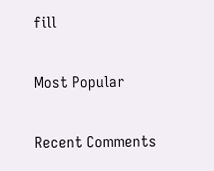fill

Most Popular

Recent Comments